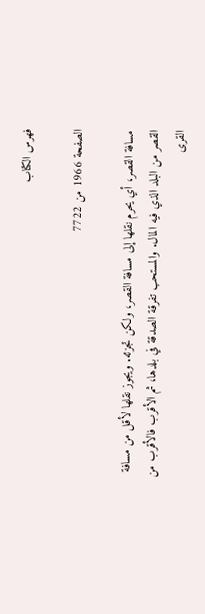فهرس الكتاب

الصفحة 1966 من 7722

مسافة القصر، أي يحرم نقلها إلى مسافة القصر، ولكن تجزئه. ويجوز نقلها لأقل من مسافة القصر من البلد الذي فيه المال. والمستحب تفرقة الصدقة في بلدها، ثم الأقرب فالأقرب من القرى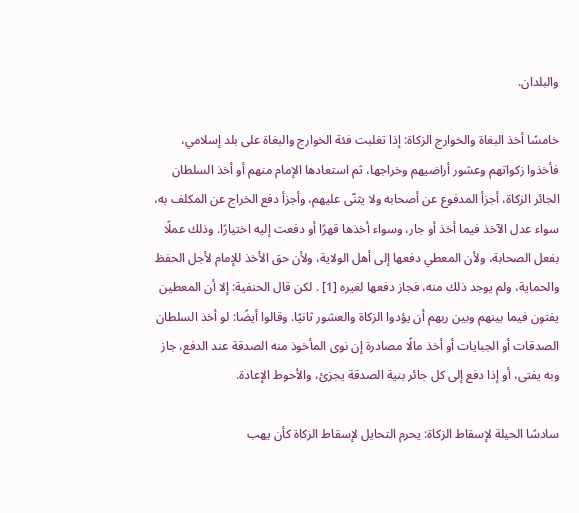والبلدان.

خامسًا أخذ البغاة والخوارج الزكاة: إذا تغلبت فئة الخوارج والبغاة على بلد إسلامي، فأخذوا زكواتهم وعشور أراضيهم وخراجها، ثم استعادها الإمام منهم أو أخذ السلطان الجائر الزكاة، أجزأ المدفوع عن أصحابه ولا يثنّى عليهم، وأجزأ دفع الخراج عن المكلف به، سواء عدل الآخذ فيما أخذ أو جار، وسواء أخذها قهرًا أو دفعت إليه اختيارًا. وذلك عملًا بفعل الصحابة، ولأن المعطي دفعها إلى أهل الولاية، ولأن حق الأخذ للإمام لأجل الحفظ والحماية، ولم يوجد ذلك منه، فجاز دفعها لغيره [1] . لكن قال الحنفية: إلا أن المعطين يفتون فيما بينهم وبين ربهم أن يؤدوا الزكاة والعشور ثانيًا. وقالوا أيضًا: لو أخذ السلطان الصدقات أو الجبايات أو أخذ مالًا مصادرة إن نوى المأخوذ منه الصدقة عند الدفع، جاز وبه يفتى، أو إذا دفع إلى كل جائر بنية الصدقة يجزئ، والأحوط الإعادة.

سادسًا الحيلة لإسقاط الزكاة: يحرم التحايل لإسقاط الزكاة كأن يهب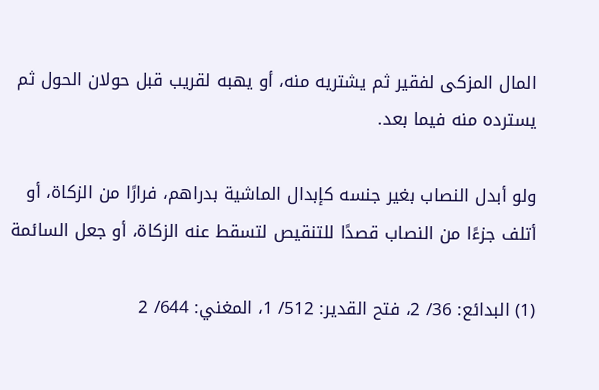المال المزكى لفقير ثم يشتريه منه، أو يهبه لقريب قبل حولان الحول ثم يسترده منه فيما بعد.

ولو أبدل النصاب بغير جنسه كإبدال الماشية بدراهم، فرارًا من الزكاة، أو أتلف جزءًا من النصاب قصدًا للتنقيص لتسقط عنه الزكاة، أو جعل السائمة

(1) البدائع: 36/ 2، فتح القدير: 512/ 1، المغني: 644/ 2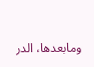ومابعدها، الدر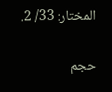المختار: 33/ 2.

حجم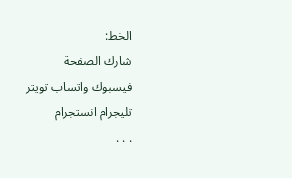الخط:
شارك الصفحة
فيسبوك واتساب تويتر تليجرام انستجرام
. . .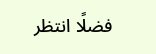فضلًا انتظر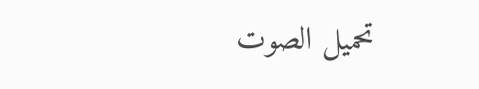تحميل الصوت